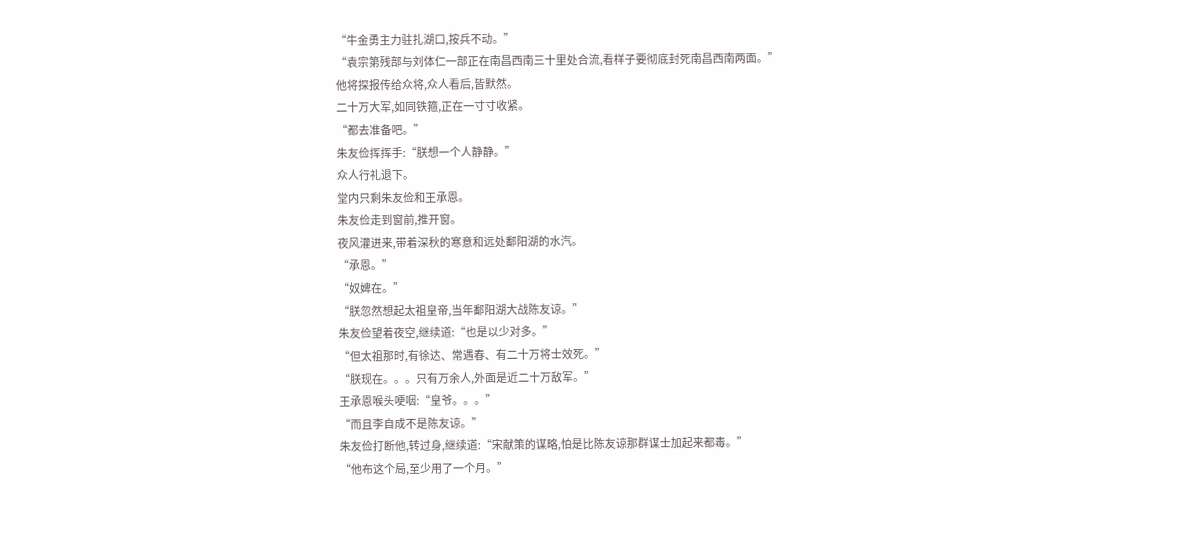“牛金勇主力驻扎湖口,按兵不动。”
“袁宗第残部与刘体仁一部正在南昌西南三十里处合流,看样子要彻底封死南昌西南两面。”
他将探报传给众将,众人看后,皆默然。
二十万大军,如同铁箍,正在一寸寸收紧。
“都去准备吧。”
朱友俭挥挥手:“朕想一个人静静。”
众人行礼退下。
堂内只剩朱友俭和王承恩。
朱友俭走到窗前,推开窗。
夜风灌进来,带着深秋的寒意和远处鄱阳湖的水汽。
“承恩。”
“奴婢在。”
“朕忽然想起太祖皇帝,当年鄱阳湖大战陈友谅。”
朱友俭望着夜空,继续道:“也是以少对多。”
“但太祖那时,有徐达、常遇春、有二十万将士效死。”
“朕现在。。。只有万余人,外面是近二十万敌军。”
王承恩喉头哽咽:“皇爷。。。”
“而且李自成不是陈友谅。”
朱友俭打断他,转过身,继续道:“宋献策的谋略,怕是比陈友谅那群谋士加起来都毒。”
“他布这个局,至少用了一个月。”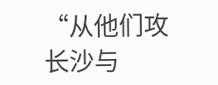“从他们攻长沙与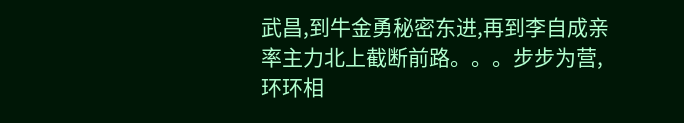武昌,到牛金勇秘密东进,再到李自成亲率主力北上截断前路。。。步步为营,环环相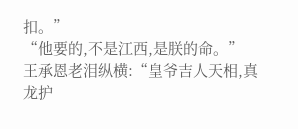扣。”
“他要的,不是江西,是朕的命。”
王承恩老泪纵横:“皇爷吉人天相,真龙护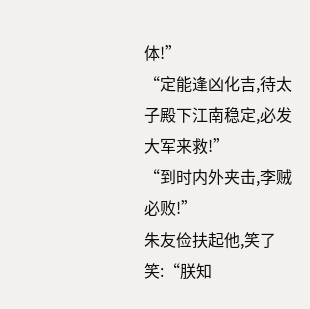体!”
“定能逢凶化吉,待太子殿下江南稳定,必发大军来救!”
“到时内外夹击,李贼必败!”
朱友俭扶起他,笑了笑:“朕知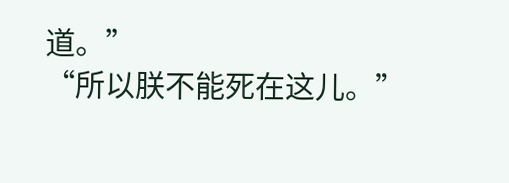道。”
“所以朕不能死在这儿。”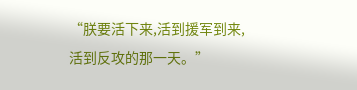“朕要活下来,活到援军到来,活到反攻的那一天。”